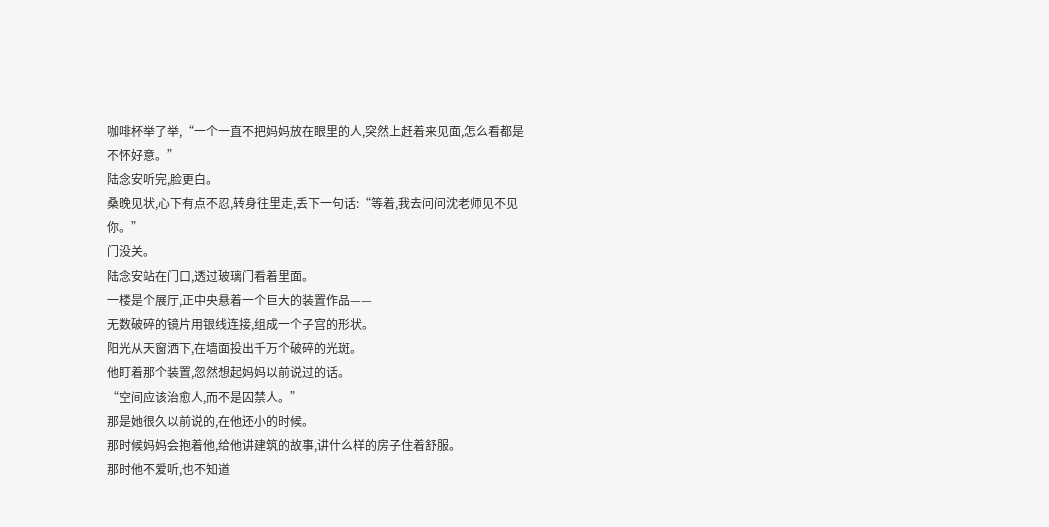咖啡杯举了举,“一个一直不把妈妈放在眼里的人,突然上赶着来见面,怎么看都是不怀好意。”
陆念安听完,脸更白。
桑晚见状,心下有点不忍,转身往里走,丢下一句话:“等着,我去问问沈老师见不见你。”
门没关。
陆念安站在门口,透过玻璃门看着里面。
一楼是个展厅,正中央悬着一个巨大的装置作品——
无数破碎的镜片用银线连接,组成一个子宫的形状。
阳光从天窗洒下,在墙面投出千万个破碎的光斑。
他盯着那个装置,忽然想起妈妈以前说过的话。
“空间应该治愈人,而不是囚禁人。”
那是她很久以前说的,在他还小的时候。
那时候妈妈会抱着他,给他讲建筑的故事,讲什么样的房子住着舒服。
那时他不爱听,也不知道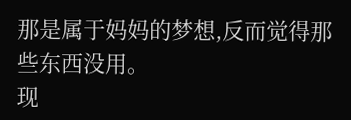那是属于妈妈的梦想,反而觉得那些东西没用。
现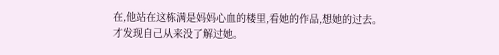在,他站在这栋满是妈妈心血的楼里,看她的作品,想她的过去。
才发现自己从来没了解过她。